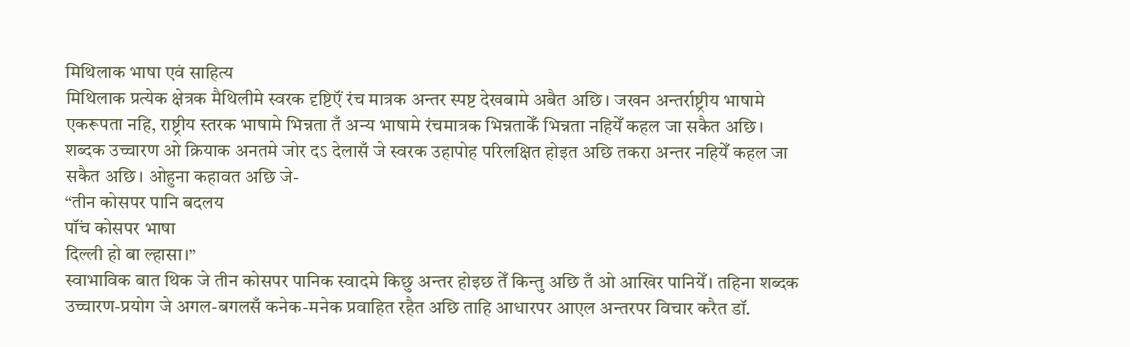मिथिलाक भाषा एवं साहित्य
मिथिलाक प्रत्येक क्षेत्रक मैथिलीमे स्वरक दृष्टिऍं रंच मात्रक अन्तर स्पष्ट देखबामे अबैत अछि। जखन अन्तर्राष्ट्रीय भाषामे एकरूपता नहि, राष्ट्रीय स्तरक भाषामे भिन्नता तँ अन्य भाषामे रंचमात्रक भिन्नताकेँ भिन्नता नहियेँ कहल जा सकैत अछि। शब्दक उच्चारण ओ क्रियाक अनतमे जोर दऽ देलासँ जे स्वरक उहापोह परिलक्षित होइत अछि तकरा अन्तर नहियेँ कहल जा सकैत अछि। ओहुना कहावत अछि जे-
“तीन कोसपर पानि बदलय
पॉंच कोसपर भाषा
दिल्ली हो बा ल्हासा।”
स्वाभाविक बात थिक जे तीन कोसपर पानिक स्वादमे किछु अन्तर होइछ तेँ किन्तु अछि तँ ओ आखिर पानियेँ। तहिना शब्दक उच्चारण-प्रयोग जे अगल-बगलसँ कनेक-मनेक प्रवाहित रहैत अछि ताहि आधारपर आएल अन्तरपर विचार करैत डॉ.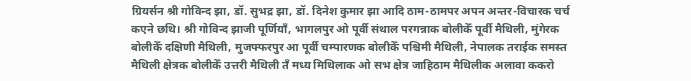ग्रियर्सन श्री गोविन्द झा, डॉ. सुभद्र झा, डॉ. दिनेश कुमार झा आदि ठाम-ठामपर अपन अन्तर-विचारक चर्च कएने छथि। श्री गोविन्द झाजी पूर्णियॉं, भागलपुर ओ पूर्वी संथाल परगन्नाक बोलीकेँ पूर्वी मैथिली, मुंगेरक बोलीकेँ दक्षिणी मैथिली, मुजफ्फरपुर आ पूर्वी चम्पारणक बोलीकेँ पश्चिमी मैथिली, नेपालक तराईक समस्त मैथिली क्षेत्रक बोलीकेँ उत्तरी मैथिली तँ मध्य मिथिलाक ओ सभ क्षेत्र जाहिठाम मैथिलीक अलावा ककरो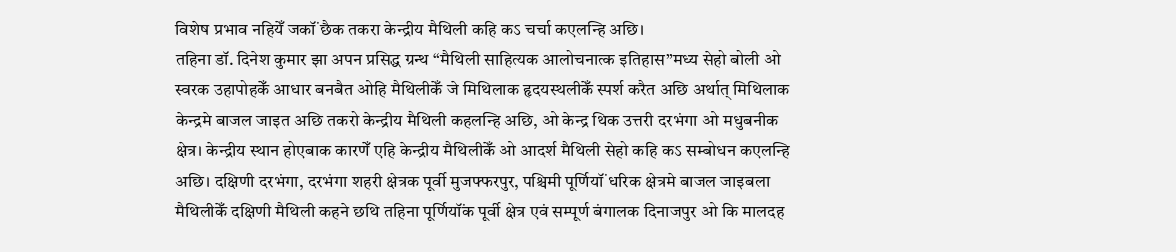विशेष प्रभाव नहियेँ जकॉं छैक तकरा केन्द्रीय मैथिली कहि कऽ चर्चा कएलन्हि अछि।
तहिना डॉ. दिनेश कुमार झा अपन प्रसिद्ध ग्रन्थ “मैथिली साहित्यक आलोचनात्क इतिहास”मध्य सेहो बोली ओ स्वरक उहापोहकेँ आधार बनबैत ओहि मैथिलीकेँ जे मिथिलाक हृदयस्थलीकेँ स्पर्श करैत अछि अर्थात् मिथिलाक केन्द्रमे बाजल जाइत अछि तकरो केन्द्रीय मैथिली कहलन्हि अछि, ओ केन्द्र थिक उत्तरी दरभंगा ओ मधुबनीक क्षेत्र। केन्द्रीय स्थान होएबाक कारणेँ एहि केन्द्रीय मैथिलीकेँ ओ आदर्श मैथिली सेहो कहि कऽ सम्बोधन कएलन्हि अछि। दक्षिणी दरभंगा, दरभंगा शहरी क्षेत्रक पूर्वी मुजफ्फरपुर, पश्चिमी पूर्णियॉं धरिक क्षेत्रमे बाजल जाइबला मैथिलीकेँ दक्षिणी मैथिली कहने छथि तहिना पूर्णियॉंक पूर्वी क्षेत्र एवं सम्पूर्ण बंगालक दिनाजपुर ओ कि मालदह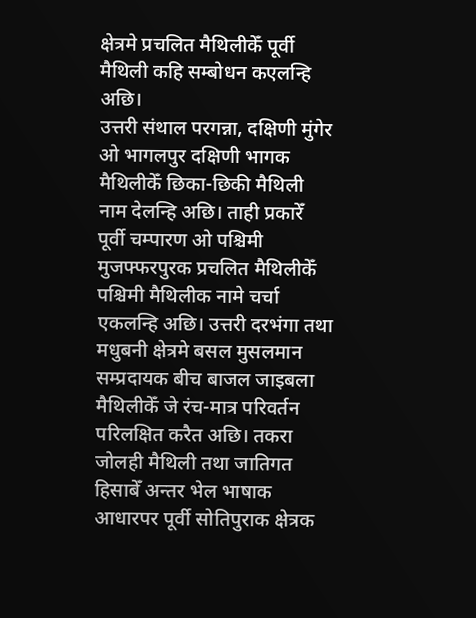क्षेत्रमे प्रचलित मैथिलीकेँ पूर्वी मैथिली कहि सम्बोधन कएलन्हि अछि।
उत्तरी संथाल परगन्ना, दक्षिणी मुंगेर ओ भागलपुर दक्षिणी भागक मैथिलीकेँ छिका-छिकी मैथिली नाम देलन्हि अछि। ताही प्रकारेँ पूर्वी चम्पारण ओ पश्चिमी मुजफ्फरपुरक प्रचलित मैथिलीकेँ पश्चिमी मैथिलीक नामे चर्चा एकलन्हि अछि। उत्तरी दरभंगा तथा मधुबनी क्षेत्रमे बसल मुसलमान सम्प्रदायक बीच बाजल जाइबला मैथिलीकेँ जे रंच-मात्र परिवर्तन परिलक्षित करैत अछि। तकरा जोलही मैथिली तथा जातिगत हिसाबेँ अन्तर भेल भाषाक आधारपर पूर्वी सोतिपुराक क्षेत्रक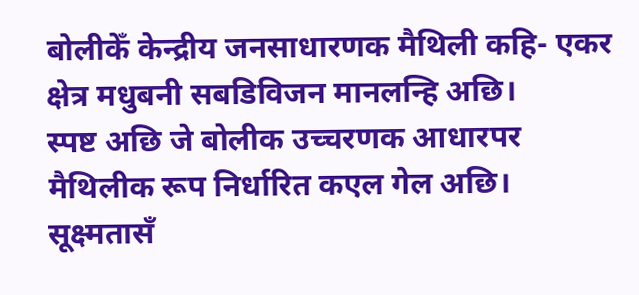बोलीकेँ केन्द्रीय जनसाधारणक मैथिली कहि- एकर क्षेत्र मधुबनी सबडिविजन मानलन्हि अछि।
स्पष्ट अछि जे बोलीक उच्चरणक आधारपर मैथिलीक रूप निर्धारित कएल गेल अछि। सूक्ष्मतासँ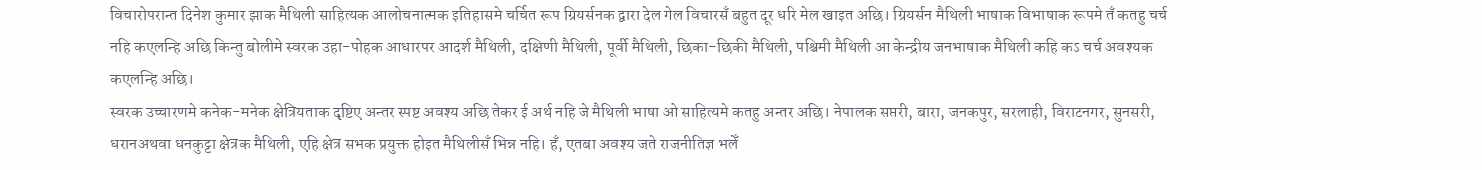विचारोपरान्त दिनेश कुमार झाक मैथिली साहित्यक आलोचनात्मक इतिहासमे चर्चित रूप ग्रियर्सनक द्वारा देल गेल विचारसँ बहुत दूर धरि मेल खाइत अछि। ग्रियर्सन मैथिली भाषाक विभाषाक रूपमे तँ कतहु चर्च नहि कएलन्हि अछि किन्तु बोलीमे स्वरक उहा-पोहक आधारपर आदर्श मैथिली, दक्षिणी मैथिली, पूर्वी मैथिली, छिका-छिकी मैथिली, पश्चिमी मैथिली आ केन्द्रीय जनभाषाक मैथिली कहि कऽ चर्च अवश्यक कएलन्हि अछि।
स्वरक उच्चारणमे कनेक-मनेक क्षेत्रियताक दृष्टिए अन्तर स्पष्ट अवश्य अछि तेकर ई अर्थ नहि जे मैथिली भाषा ओ साहित्यमे कतहु अन्तर अछि। नेपालक सप्तरी, बारा, जनकपुर, सरलाही, विराटनगर, सुनसरी, धरानअथवा धनकुट्टा क्षेत्रक मैथिली, एहि क्षेत्र सभक प्रयुक्त होइत मैथिलीसँ भिन्न नहि। हँ, एतबा अवश्य जते राजनीतिज्ञ भलेँ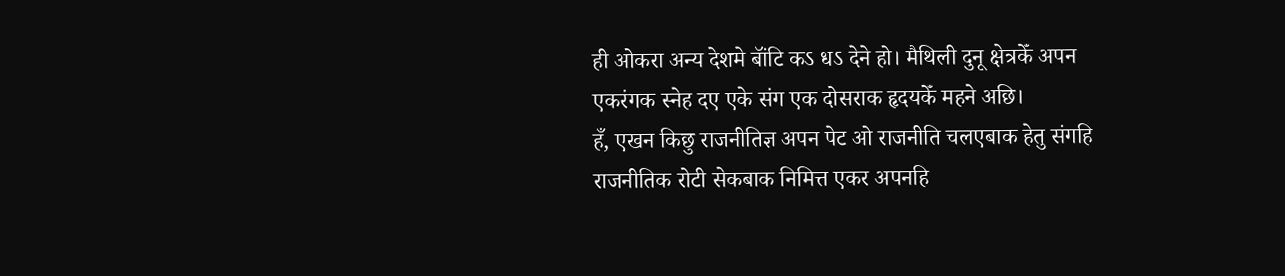ही ओकरा अन्य देशमे बॉंटि कऽ धऽ देने हो। मैथिली दुनू क्षेत्रकेँ अपन एकरंगक स्नेह दए एके संग एक दोसराक हृदयकेँ महने अछि।
हँ, एखन किछु राजनीतिज्ञ अपन पेट ओ राजनीति चलएबाक हेतु संगहि राजनीतिक रोटी सेकबाक निमित्त एकर अपनहि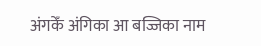अंगकेँ अंगिका आ बज्जिका नाम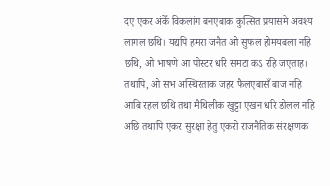दए एकर अंकेँ विकलांग बनएबाक कुत्सित प्रयासमे अवश्य लागल छथि। यद्यपि हमरा जनैत ओ सुफल होमयबला नहि छथि, ओ भाषणे आ पोस्टर धरि समटा कऽ रहि जएताह। तथापि, ओ सभ अस्थिरताक जहर फैलएबासँ बाज नहि आबि रहल छथि तथा मैथिलीक खुट्टा एखन धरि डोलल नहि अछि तथापि एकर सुरक्षा हेतु एकरो राजनैतिक संरक्षणक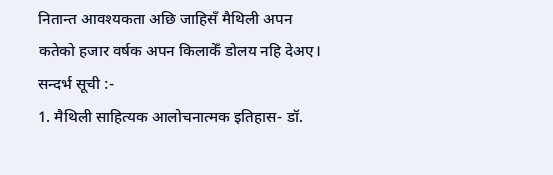नितान्त आवश्यकता अछि जाहिसँ मैथिली अपन कतेको हजार वर्षक अपन किलाकेँ डोलय नहि देअए।
सन्दर्भ सूची :-
1. मैथिली साहित्यक आलोचनात्मक इतिहास- डॉ.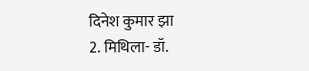दिनेश कुमार झा
2. मिथिला- डॉ.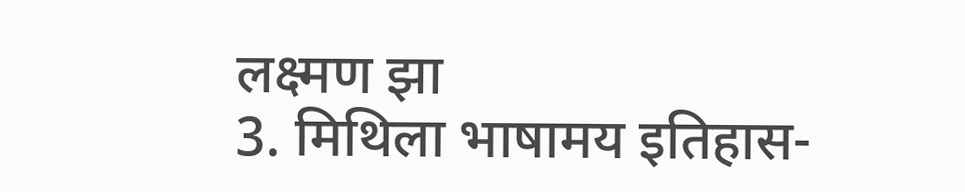लक्ष्मण झा
3. मिथिला भाषामय इतिहास-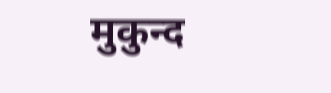मुकुन्द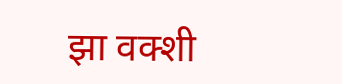झा वक्शी